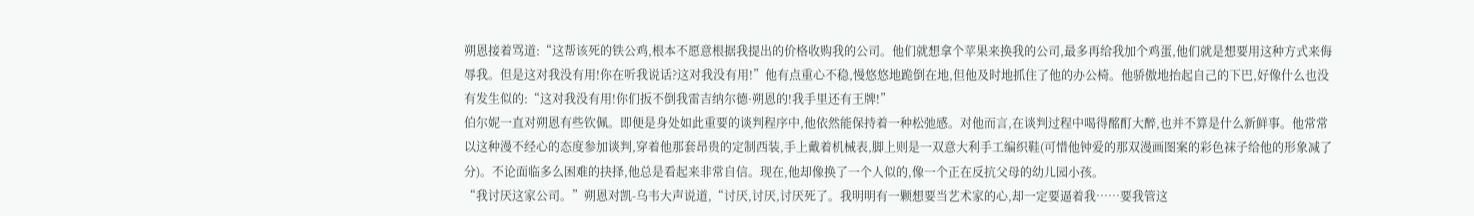朔恩接着骂道:“这帮该死的铁公鸡,根本不愿意根据我提出的价格收购我的公司。他们就想拿个苹果来换我的公司,最多再给我加个鸡蛋,他们就是想要用这种方式来侮辱我。但是这对我没有用!你在听我说话?这对我没有用!”他有点重心不稳,慢悠悠地跪倒在地,但他及时地抓住了他的办公椅。他骄傲地抬起自己的下巴,好像什么也没有发生似的:“这对我没有用!你们扳不倒我雷吉纳尔德·朔恩的!我手里还有王牌!”
伯尔妮一直对朔恩有些钦佩。即便是身处如此重要的谈判程序中,他依然能保持着一种松弛感。对他而言,在谈判过程中喝得酩酊大醉,也并不算是什么新鲜事。他常常以这种漫不经心的态度参加谈判,穿着他那套昂贵的定制西装,手上戴着机械表,脚上则是一双意大利手工编织鞋(可惜他钟爱的那双漫画图案的彩色袜子给他的形象减了分)。不论面临多么困难的抉择,他总是看起来非常自信。现在,他却像换了一个人似的,像一个正在反抗父母的幼儿园小孩。
“我讨厌这家公司。”朔恩对凯-乌韦大声说道,“讨厌,讨厌,讨厌死了。我明明有一颗想要当艺术家的心,却一定要逼着我……要我管这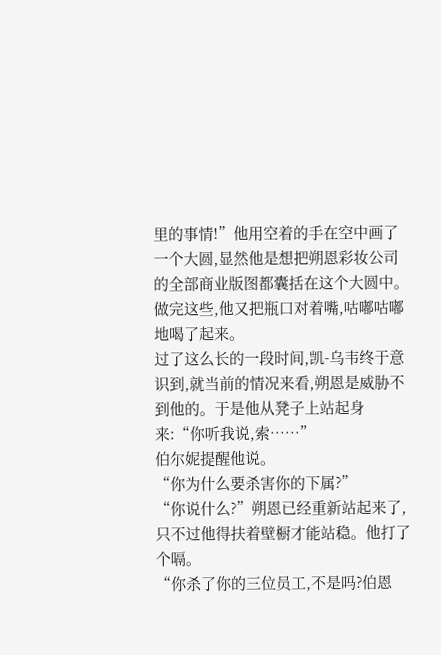里的事情!”他用空着的手在空中画了一个大圆,显然他是想把朔恩彩妆公司的全部商业版图都囊括在这个大圆中。做完这些,他又把瓶口对着嘴,咕嘟咕嘟地喝了起来。
过了这么长的一段时间,凯-乌韦终于意识到,就当前的情况来看,朔恩是威胁不到他的。于是他从凳子上站起身来:“你听我说,索……”
伯尔妮提醒他说。
“你为什么要杀害你的下属?”
“你说什么?”朔恩已经重新站起来了,只不过他得扶着壁橱才能站稳。他打了个嗝。
“你杀了你的三位员工,不是吗?伯恩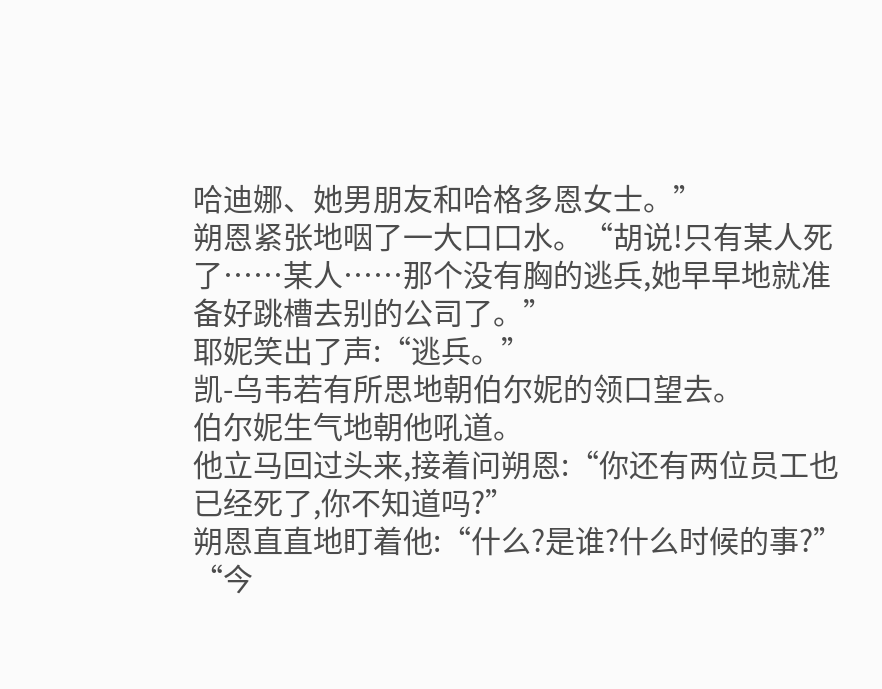哈迪娜、她男朋友和哈格多恩女士。”
朔恩紧张地咽了一大口口水。“胡说!只有某人死了……某人……那个没有胸的逃兵,她早早地就准备好跳槽去别的公司了。”
耶妮笑出了声:“逃兵。”
凯-乌韦若有所思地朝伯尔妮的领口望去。
伯尔妮生气地朝他吼道。
他立马回过头来,接着问朔恩:“你还有两位员工也已经死了,你不知道吗?”
朔恩直直地盯着他:“什么?是谁?什么时候的事?”
“今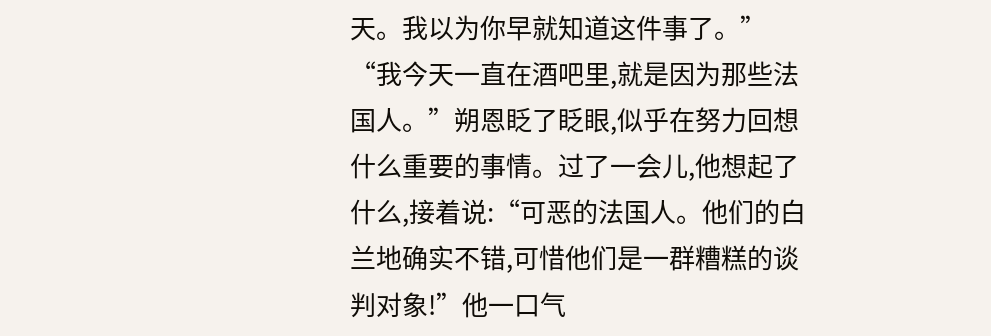天。我以为你早就知道这件事了。”
“我今天一直在酒吧里,就是因为那些法国人。”朔恩眨了眨眼,似乎在努力回想什么重要的事情。过了一会儿,他想起了什么,接着说:“可恶的法国人。他们的白兰地确实不错,可惜他们是一群糟糕的谈判对象!”他一口气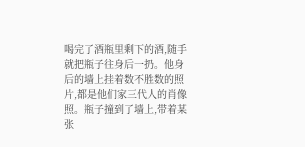喝完了酒瓶里剩下的酒,随手就把瓶子往身后一扔。他身后的墙上挂着数不胜数的照片,都是他们家三代人的肖像照。瓶子撞到了墙上,带着某张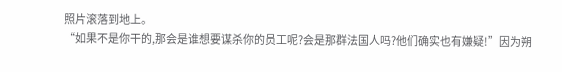照片滚落到地上。
“如果不是你干的,那会是谁想要谋杀你的员工呢?会是那群法国人吗?他们确实也有嫌疑!”因为朔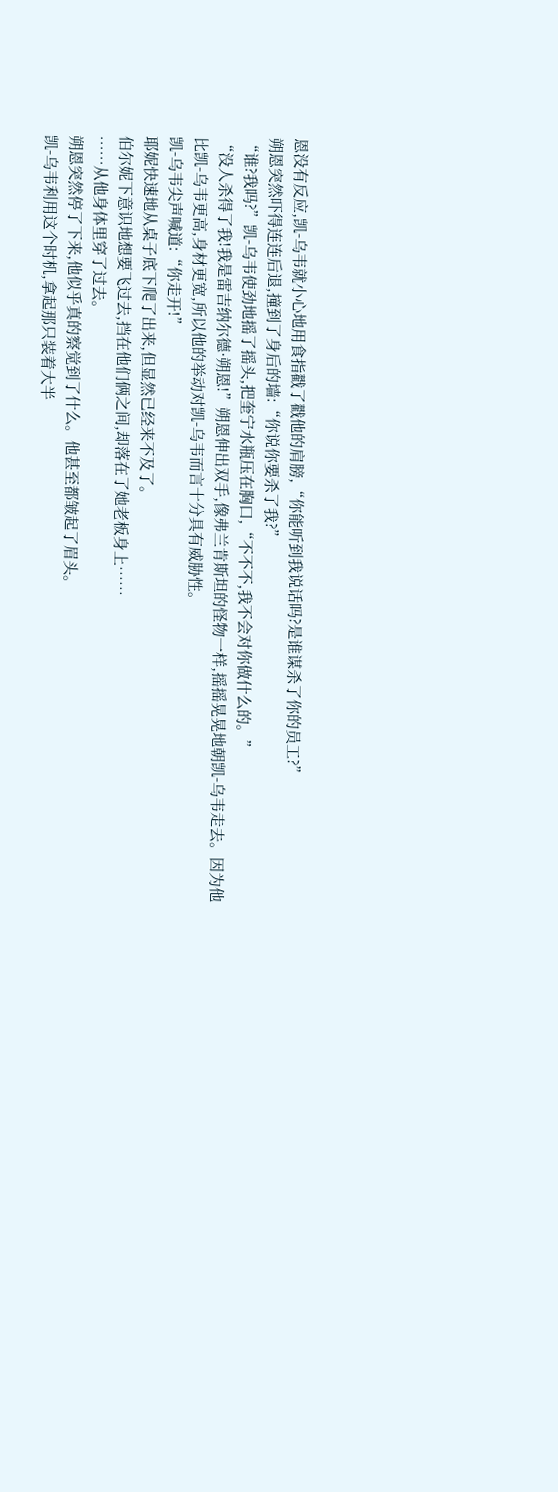恩没有反应,凯-乌韦就小心地用食指戳了戳他的肩膀,“你能听到我说话吗?是谁谋杀了你的员工?”
朔恩突然吓得连连后退,撞到了身后的墙:“你说你要杀了我?”
“谁?我吗?”凯-乌韦使劲地摇了摇头,把奎宁水瓶压在胸口,“不不不,我不会对你做什么的。”
“没人杀得了我!我是雷吉纳尔德·朔恩!”朔恩伸出双手,像弗兰肯斯坦的怪物一样,摇摇晃晃地朝凯-乌韦走去。因为他比凯-乌韦更高,身材更宽,所以他的举动对凯-乌韦而言十分具有威胁性。
凯-乌韦尖声喊道:“你走开!”
耶妮快速地从桌子底下爬了出来,但显然已经来不及了。
伯尔妮下意识地想要飞过去,挡在他们俩之间,却落在了她老板身上……
……从他身体里穿了过去。
朔恩突然停了下来,他似乎真的察觉到了什么。他甚至都皱起了眉头。
凯-乌韦利用这个时机,拿起那只装着大半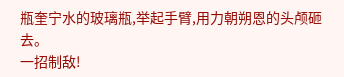瓶奎宁水的玻璃瓶,举起手臂,用力朝朔恩的头颅砸去。
一招制敌!